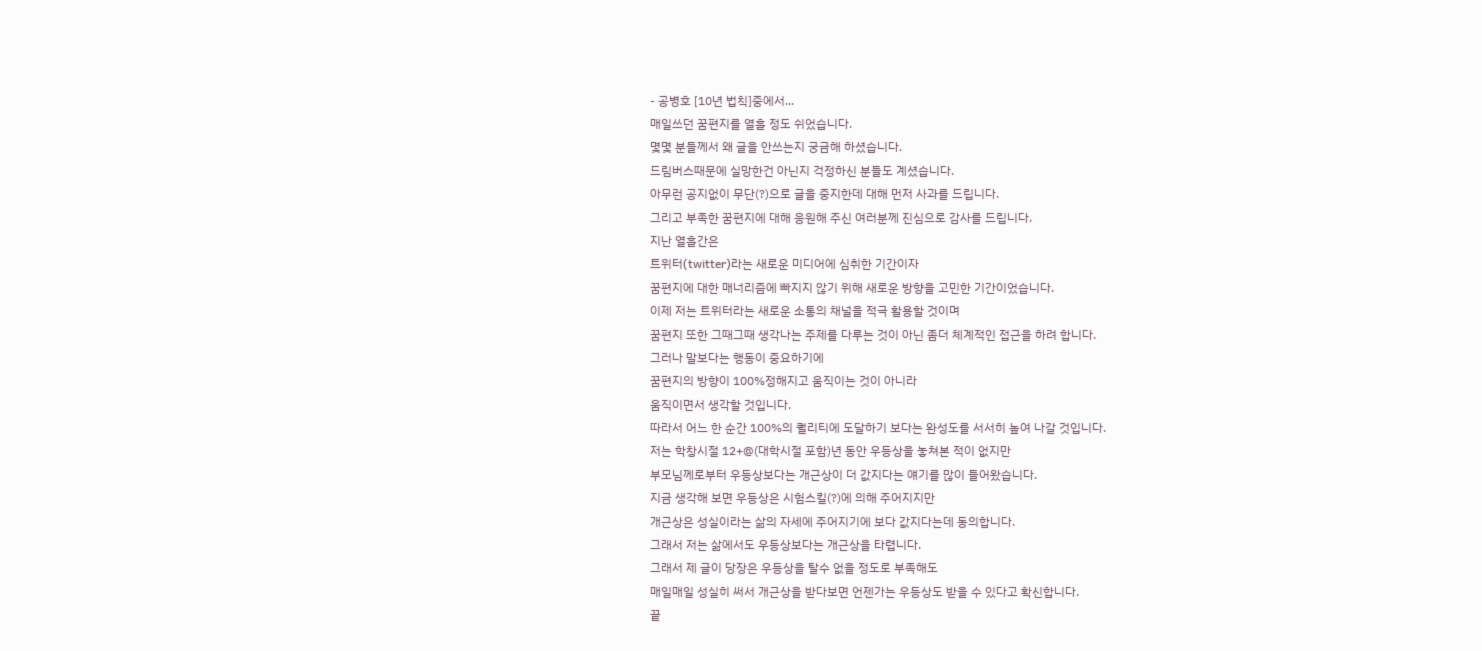- 공병호 [10년 법칙]중에서...
매일쓰던 꿈편지를 열흘 정도 쉬었습니다.
몇몇 분들께서 왜 글을 안쓰는지 궁금해 하셨습니다.
드림버스때문에 실망한건 아닌지 걱정하신 분들도 계셨습니다.
아무런 공지없이 무단(?)으로 글을 중지한데 대해 먼저 사과를 드립니다.
그리고 부족한 꿈편지에 대해 응원해 주신 여러분께 진심으로 감사를 드립니다.
지난 열흘간은
트위터(twitter)라는 새로운 미디어에 심취한 기간이자
꿈편지에 대한 매너리즘에 빠지지 않기 위해 새로운 방향을 고민한 기간이었습니다.
이제 저는 트위터라는 새로운 소통의 채널을 적극 활용할 것이며
꿈편지 또한 그때그때 생각나는 주제를 다루는 것이 아닌 좀더 체계적인 접근을 하려 합니다.
그러나 말보다는 행동이 중요하기에
꿈편지의 방향이 100%정해지고 움직이는 것이 아니라
움직이면서 생각할 것입니다.
따라서 어느 한 순간 100%의 퀄리티에 도달하기 보다는 완성도를 서서히 높여 나갈 것입니다.
저는 학창시절 12+@(대학시절 포함)년 동안 우등상을 놓쳐본 적이 없지만
부모님께로부터 우등상보다는 개근상이 더 값지다는 얘기를 많이 들어왔습니다.
지금 생각해 보면 우등상은 시험스킬(?)에 의해 주어지지만
개근상은 성실이라는 삶의 자세에 주어지기에 보다 값지다는데 동의합니다.
그래서 저는 삶에서도 우등상보다는 개근상을 타렵니다.
그래서 제 글이 당장은 우등상을 탈수 없을 정도로 부족해도
매일매일 성실히 써서 개근상을 받다보면 언젠가는 우등상도 받을 수 있다고 확신합니다.
끝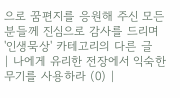으로 꿈편지를 응원해 주신 모든 분들께 진심으로 감사를 드리며
'인생묵상' 카테고리의 다른 글
| 나에게 유리한 전장에서 익숙한 무기를 사용하라 (0) |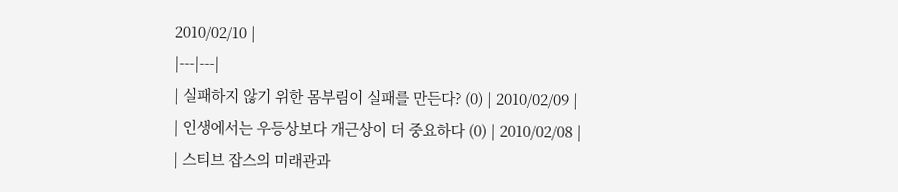2010/02/10 |
|---|---|
| 실패하지 않기 위한 몸부림이 실패를 만든다? (0) | 2010/02/09 |
| 인생에서는 우등상보다 개근상이 더 중요하다 (0) | 2010/02/08 |
| 스티브 잡스의 미래관과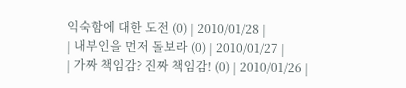익숙함에 대한 도전 (0) | 2010/01/28 |
| 내부인을 먼저 돌보라 (0) | 2010/01/27 |
| 가짜 책임감? 진짜 책임감! (0) | 2010/01/26 |